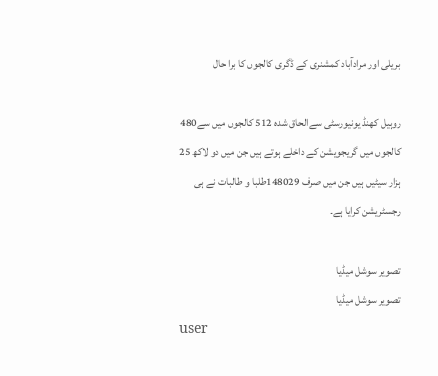بریلی اور مرادآباد کمشنری کے ڈگری کالجوں کا برا حال

روہیل کھنڈ یونیورسٹی سےالحاق شدہ 512 کالجوں میں سے480 کالجوں میں گریجویشن کے داخلے ہوتے ہیں جن میں دو لاکھ 25 ہزار سیٹیں ہیں جن میں صرف 148029طلبا و طالبات نے ہی رجسٹریشن کرایا ہے۔

تصویر سوشل میڈیا
تصویر سوشل میڈیا
user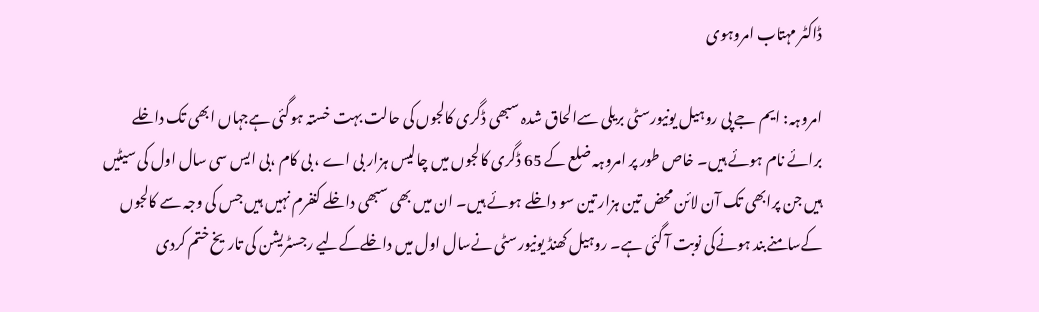ڈاکٹر مہتاب امروہوی

امروہہ: ایم جے پی روہیل یونیورسٹی بریلی سےالحاق شدہ سبھی ڈگری کالجوں کی حالت بہت خستہ ہوگئی ہےجہاں ابھی تک داخلے برائے نام ہوئے ہیں۔ خاص طور پر امروہہ ضلع کے 65 ڈگری کالجوں میں چالیس ہزار بی اے ، بی کام ،بی ایس سی سال اول کی سیٹیں ہیں جن پرابھی تک آن لائن محض تین ہزار تین سو داخلے ہوئے ہیں۔ ان میں بھی سبھی داخلے کنفرم نہیں ہیں جس کی وجہ سے کالجوں کےسامنےبند ہونےکی نوبت آ گئی ہے۔ روہیل کھنڈ یونیورسٹی نےسال اول میں داخلےکےلیے رجسٹریشن کی تاریخ ختم کردی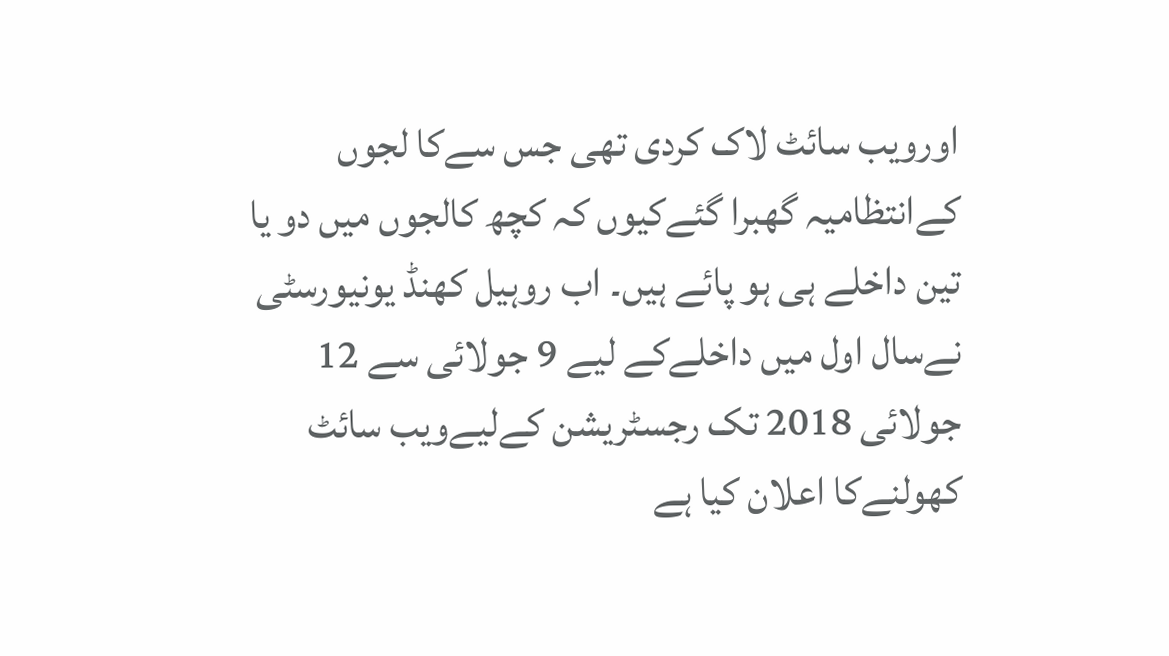اورویب سائٹ لاک کردی تھی جس سےکا لجوں کےانتظامیہ گھبرا گئےکیوں کہ کچھ کالجوں میں دو یا تین داخلے ہی ہو پائے ہیں۔ اب روہیل کھنڈ یونیورسٹی نےسال اول میں داخلےکے لیے 9 جولائی سے 12 جولائی 2018 تک رجسٹریشن کےلیےویب سائٹ کھولنےکا اعلان کیا ہے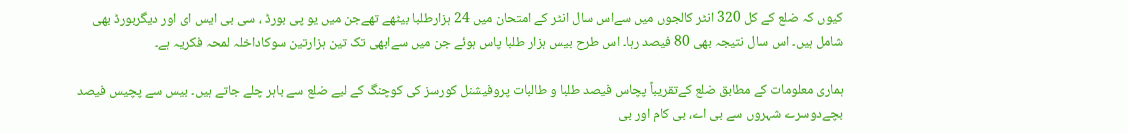کیوں کہ ضلع کے کل 320 انٹر کالجوں میں سےاس سال انٹر کے امتحان میں 24 ہزارطلبا بیٹھے تھےجن میں یو پی بورڈ ، سی بی ایس ای اور دیگربورڈ بھی شامل ہیں۔ اس سال نتیجہ بھی 80 فیصد رہا۔ اس طرح بیس ہزار طلبا پاس ہوئے جن میں سےابھی تک تین ہزارتین سوکاداخلہ لمحہ فکریہ ہے۔

ہماری معلومات کے مطابق ضلع کےتقریباً پچاس فیصد طلبا و طالبات پروفیشنل کورسز کی کوچنگ کے لیے ضلع سے باہر چلے جاتے ہیں۔ بیس سے پچیس فیصد بچےدوسرے شہروں سے بی اے، بی کام اور بی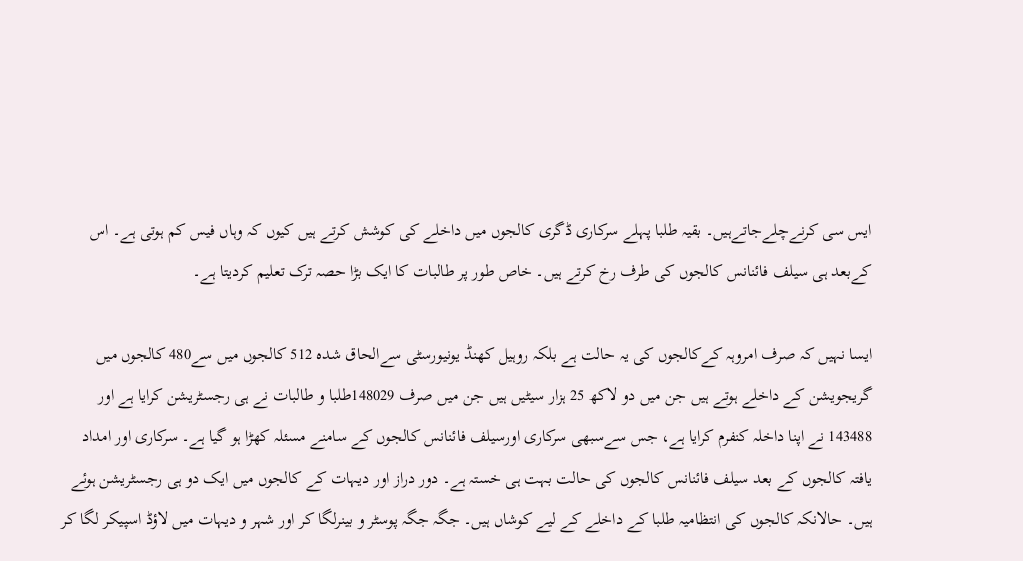ایس سی کرنےچلےجاتےہیں۔ بقیہ طلبا پہلے سرکاری ڈگری کالجوں میں داخلے کی کوشش کرتے ہیں کیوں کہ وہاں فیس کم ہوتی ہے۔ اس کےبعد ہی سیلف فائنانس کالجوں کی طرف رخ کرتے ہیں۔ خاص طور پر طالبات کا ایک بڑا حصہ ترک تعلیم کردیتا ہے۔

ایسا نہیں کہ صرف امروہہ کےکالجوں کی یہ حالت ہے بلکہ روہیل کھنڈ یونیورسٹی سےالحاق شدہ 512 کالجوں میں سے480 کالجوں میں گریجویشن کے داخلے ہوتے ہیں جن میں دو لاکھ 25 ہزار سیٹیں ہیں جن میں صرف 148029طلبا و طالبات نے ہی رجسٹریشن کرایا ہے اور 143488 نے اپنا داخلہ کنفرم کرایا ہے، جس سےسبھی سرکاری اورسیلف فائنانس کالجوں کے سامنے مسئلہ کھڑا ہو گیا ہے۔ سرکاری اور امداد یافتہ کالجوں کے بعد سیلف فائنانس کالجوں کی حالت بہت ہی خستہ ہے۔ دور دراز اور دیہات کے کالجوں میں ایک دو ہی رجسٹریشن ہوئے ہیں۔ حالانکہ کالجوں کی انتظامیہ طلبا کے داخلے کے لیے کوشاں ہیں۔ جگہ جگہ پوسٹر و بینرلگا کر اور شہر و دیہات میں لاؤڈ اسپیکر لگا کر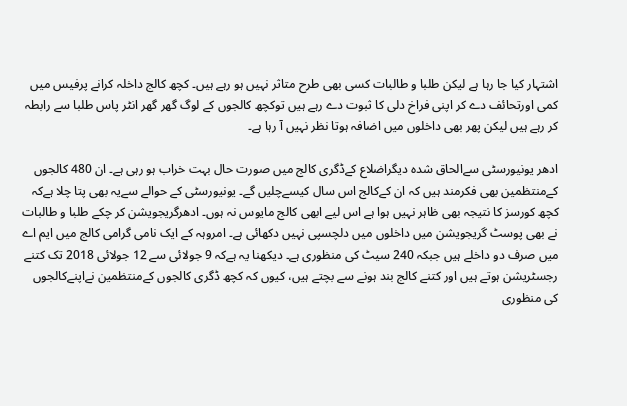اشتہار کیا جا رہا ہے لیکن طلبا و طالبات کسی بھی طرح متاثر نہیں ہو رہے ہیں۔ کچھ کالج داخلہ کرانے پرفیس میں کمی اورتحائف دے کر اپنی فراخ دلی کا ثبوت دے رہے ہیں توکچھ کالجوں کے لوگ گھر گھر انٹر پاس طلبا سے رابطہ کر رہے ہیں لیکن پھر بھی داخلوں میں اضافہ ہوتا نظر نہیں آ رہا ہے۔

ادھر یونیورسٹی سےالحاق شدہ دیگراضلاع کےڈگری کالج میں صورت حال بہت خراب ہو رہی ہے۔ ان 480 کالجوں کےمنتظمین بھی فکرمند ہیں کہ ان کےکالج اس سال کیسےچلیں گے۔ یونیورسٹی کے حوالے سےیہ بھی پتا چلا ہےکہ کچھ کورسز کا نتیجہ بھی ظاہر نہیں ہوا ہے اس لیے ابھی کالج مایوس نہ ہوں۔ ادھرگریجویشن کر چکے طلبا و طالبات نے بھی پوسٹ گریجویشن میں داخلوں میں دلچسپی نہیں دکھائی ہے۔ امروہہ کے ایک نامی گرامی کالج میں ایم اے میں صرف دو داخلے ہیں جبکہ 240 سیٹ کی منظوری ہے۔ دیکھنا یہ ہےکہ 9 جولائی سے 12 جولائی 2018 تک کتنے رجسٹریشن ہوتے ہیں اور کتنے کالج بند ہونے سے بچتے ہیں، کیوں کہ کچھ ڈگری کالجوں کےمنتظمین نےاپنےکالجوں کی منظوری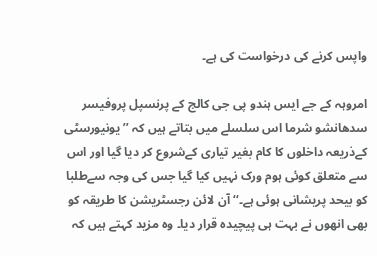واپس کرنے کی درخواست کی ہے۔

امروہہ کے جے ایس ہندو پی جی کالج کے پرنسپل پروفیسر سدھانشو شرما اس سلسلے میں بتاتے ہیں کہ ’’یونیورسٹی کےذریعہ داخلوں کا کام بغیر تیاری کےشروع کر دیا گیا اور اس سے متعلق کوئی ہوم ورک نہیں کیا گیا جس کی وجہ سےطلبا کو بیحد پریشانی ہوئی ہے۔‘‘ آن لائن رجسٹریشن کا طریقہ کو بھی انھوں نے بہت ہی پیچیدہ قرار دیا۔ وہ مزید کہتے ہیں کہ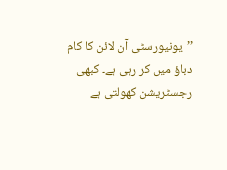’’یونیورسٹی آن لائن کا کام دباؤ میں کر رہی ہے۔ کبھی رجسٹریشن کھولتی ہے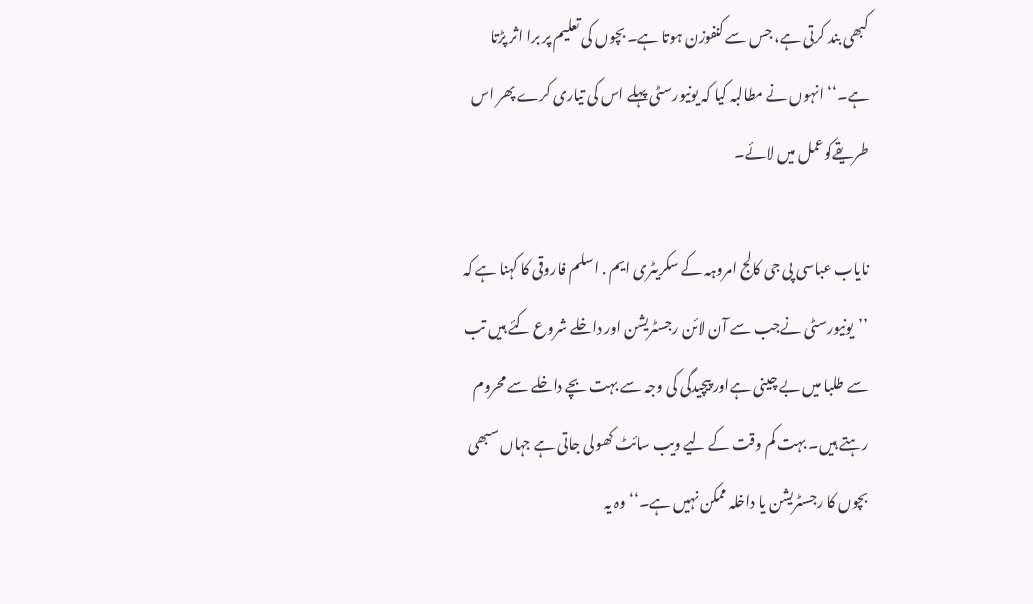کبھی بند کرتی ہے، جس سے کنفوزن ہوتا ہے۔ بچوں کی تعلیم پر برا اثر پڑتا ہے۔‘‘ انہوں نے مطالبہ کیا کہ یونیورسٹی پہلے اس کی تیاری کرے پھر اس طریقےکوعمل میں لائے۔

نایاب عباسی پی جی کالج امروہہ کے سکریٹری ایم . اسلم فاروقی کا کہنا ہے کہ ’’یونیورسٹی نےجب سے آن لائن رجسٹریشن اور داخلے شروع کئے ہیں تب سے طلبا میں بے چینی ہےاور پیچیدگی کی وجہ سے بہت بچے داخلے سے محروم رہتے ہیں۔ بہت کم وقت کے لیے ویب سائٹ کھولی جاتی ہے جہاں سبھی بچوں کا رجسٹریشن یا داخلہ ممکن نہیں ہے۔‘‘ وہ یہ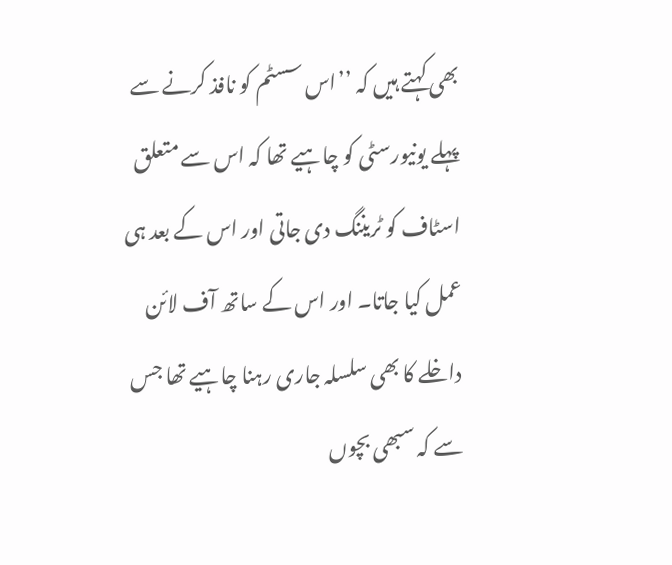بھی کہتے ہیں کہ ’’اس سسٹم کو نافذ کرنے سے پہلے یونیورسٹی کو چاہیے تھا کہ اس سے متعلق اسٹاف کو ٹریننگ دی جاتی اور اس کے بعد ہی عمل کیا جاتا۔ اور اس کے ساتھ آف لائن داخلے کا بھی سلسلہ جاری رہنا چاہیے تھا جس سے کہ سبھی بچوں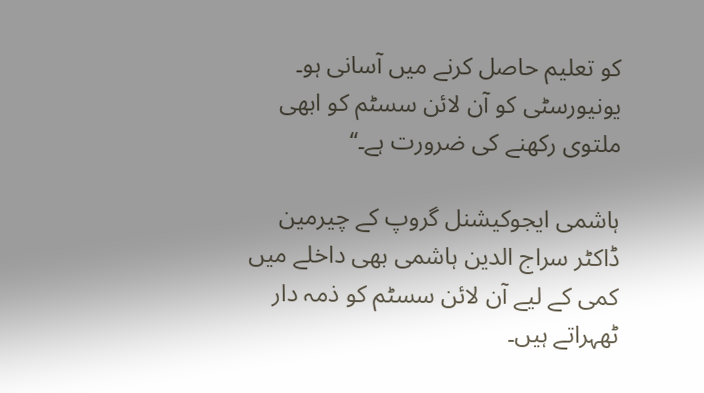کو تعلیم حاصل کرنے میں آسانی ہو۔ یونیورسٹی کو آن لائن سسٹم کو ابھی ملتوی رکھنے کی ضرورت ہے۔‘‘

ہاشمی ایجوکیشنل گروپ کے چیرمین ڈاکٹر سراج الدین ہاشمی بھی داخلے میں کمی کے لیے آن لائن سسٹم کو ذمہ دار ٹھہراتے ہیں۔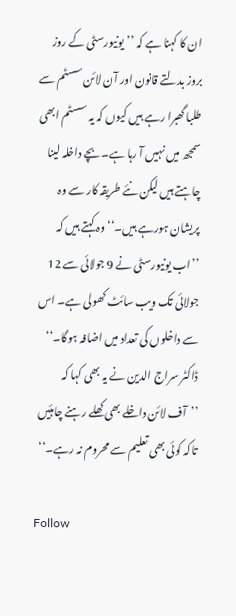ان کا کہنا ہے کہ ’’یونیورسٹی کے روز بروز بدلتے قانون اور آن لائن سسٹم سے طلبا گھبرا رہے ہیں کیوں کہ یہ سسٹم ابھی سمجھ میں نہیں آ رہا ہے۔ بچے داخلہ لینا چاہتے ہیں لیکن نئے طریقہ کار سے وہ پریشان ہورہے ہیں۔‘‘ وہ کہتے ہیں کہ ’’اب یونیورسٹی نے 9 جولائی سے 12 جولائی تک ویب سائٹ کھولی ہے۔ اس سے داخلوں کی تعداد میں اضافہ ہوگا۔‘‘ ڈاکٹر سراج الدین نے یہ بھی کہا کہ ’’آف لائن داخلے بھی کھلے رہنے چاہئیں تاکہ کوئی بھی تعلیم سے محروم نہ رہے۔‘‘

Follow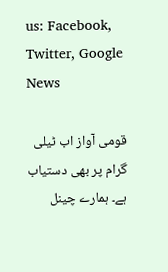us: Facebook, Twitter, Google News

قومی آواز اب ٹیلی گرام پر بھی دستیاب ہے۔ ہمارے چینل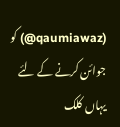(qaumiawaz@) کو جوائن کرنے کے لئے یہاں کلک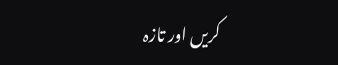کریں اور تازہ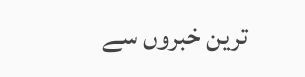ترین خبروں سے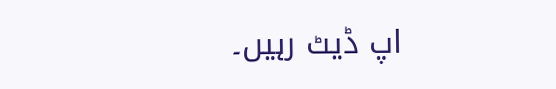اپ ڈیٹ رہیں۔